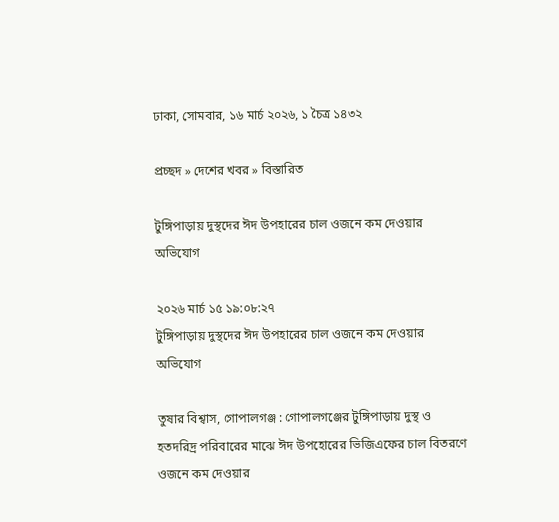ঢাকা, সোমবার, ১৬ মার্চ ২০২৬, ১ চৈত্র ১৪৩২

প্রচ্ছদ » দেশের খবর » বিস্তারিত

টুঙ্গিপাড়ায় দুস্থদের ঈদ উপহারের চাল ওজনে কম দেওয়ার অভিযোগ

২০২৬ মার্চ ১৫ ১৯:০৮:২৭
টুঙ্গিপাড়ায় দুস্থদের ঈদ উপহারের চাল ওজনে কম দেওয়ার অভিযোগ

তুষার বিশ্বাস, গোপালগঞ্জ : গোপালগঞ্জের টুঙ্গিপাড়ায় দুস্থ ও হতদরিদ্র পরিবারের মাঝে ঈদ উপহোরের ভিজিএফের চাল বিতরণে ওজনে কম দেওয়ার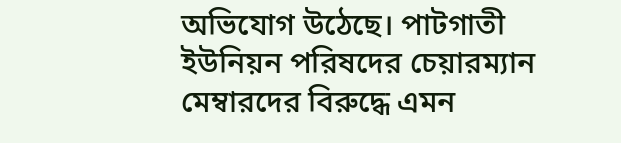অভিযোগ উঠেছে। পাটগাতী ইউনিয়ন পরিষদের চেয়ারম্যান মেম্বারদের বিরুদ্ধে এমন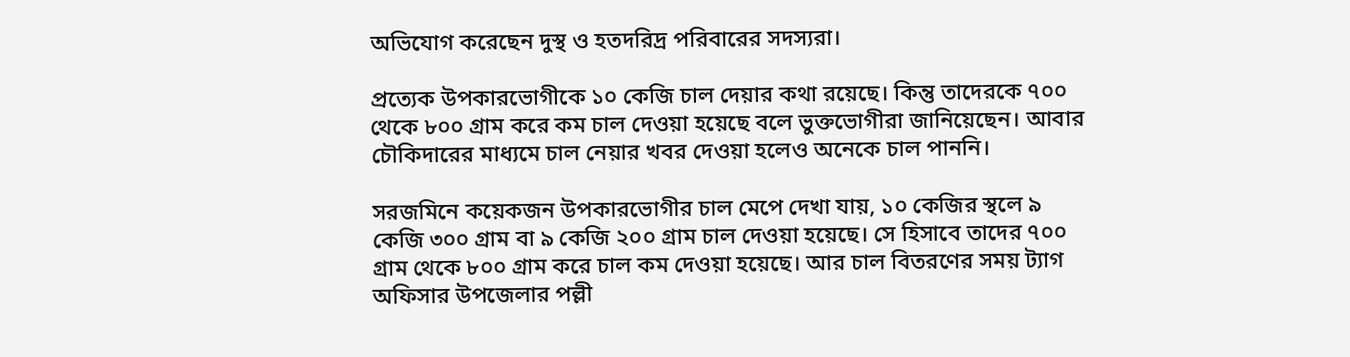অভিযোগ করেছেন দুস্থ ও হতদরিদ্র পরিবারের সদস্যরা।

প্রত্যেক উপকারভোগীকে ১০ কেজি চাল দেয়ার কথা রয়েছে। কিন্তু তাদেরকে ৭০০ থেকে ৮০০ গ্রাম করে কম চাল দেওয়া হয়েছে বলে ভুক্তভোগীরা জানিয়েছেন। আবার চৌকিদারের মাধ্যমে চাল নেয়ার খবর দেওয়া হলেও অনেকে চাল পাননি।

সরজমিনে কয়েকজন উপকারভোগীর চাল মেপে দেখা যায়, ১০ কেজির স্থলে ৯ কেজি ৩০০ গ্রাম বা ৯ কেজি ২০০ গ্রাম চাল দেওয়া হয়েছে। সে হিসাবে তাদের ৭০০ গ্রাম থেকে ৮০০ গ্রাম করে চাল কম দেওয়া হয়েছে। আর চাল বিতরণের সময় ট্যাগ অফিসার উপজেলার পল্লী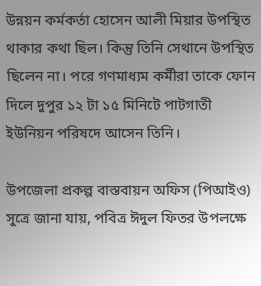উন্নয়ন কর্মকর্তা হোসেন আলী মিয়ার উপস্থিত থাকার কথা ছিল। কিন্তু তিনি সেথানে উপস্থিত ছিলেন না। পরে গণমাধ্যম কর্মীরা তাকে ফোন দিলে দুপুর ১২ টা ১৫ মিনিটে পাটগাতী ইউনিয়ন পরিষদে আসেন তিনি।

উপজেলা প্রকল্প বাস্তবায়ন অফিস (পিআইও) সুত্রে জানা যায়, পবিত্র ঈদুল ফিতর উপলক্ষে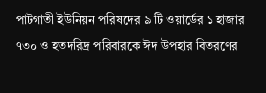পাটগাতী ইউনিয়ন পরিষদের ৯ টি ওয়ার্ডের ১ হাজার ৭৩০ ও হতদরিদ্র পরিবারকে ঈদ উপহার বিতরণের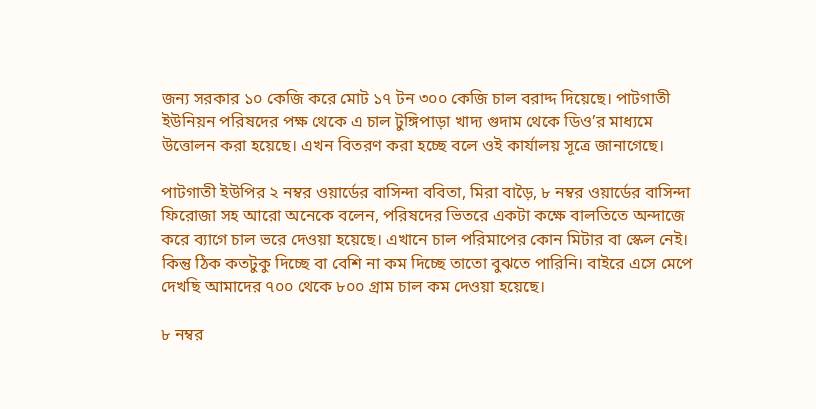জন্য সরকার ১০ কেজি করে মোট ১৭ টন ৩০০ কেজি চাল বরাদ্দ দিয়েছে। পাটগাতী ইউনিয়ন পরিষদের পক্ষ থেকে এ চাল টুঙ্গিপাড়া খাদ্য গুদাম থেকে ডিও’র মাধ্যমে উত্তোলন করা হয়েছে। এখন বিতরণ করা হচ্ছে বলে ওই কার্যালয় সূত্রে জানাগেছে।

পাটগাতী ইউপির ২ নম্বর ওয়ার্ডের বাসিন্দা ববিতা, মিরা বাড়ৈ, ৮ নম্বর ওয়ার্ডের বাসিন্দা ফিরোজা সহ আরো অনেকে বলেন, পরিষদের ভিতরে একটা কক্ষে বালতিতে অন্দাজে করে ব্যাগে চাল ভরে দেওয়া হয়েছে। এখানে চাল পরিমাপের কোন মিটার বা স্কেল নেই। কিন্তু ঠিক কতটুকু দিচ্ছে বা বেশি না কম দিচ্ছে তাতো বুঝতে পারিনি। বাইরে এসে মেপে দেখছি আমাদের ৭০০ থেকে ৮০০ গ্রাম চাল কম দেওয়া হয়েছে।

৮ নম্বর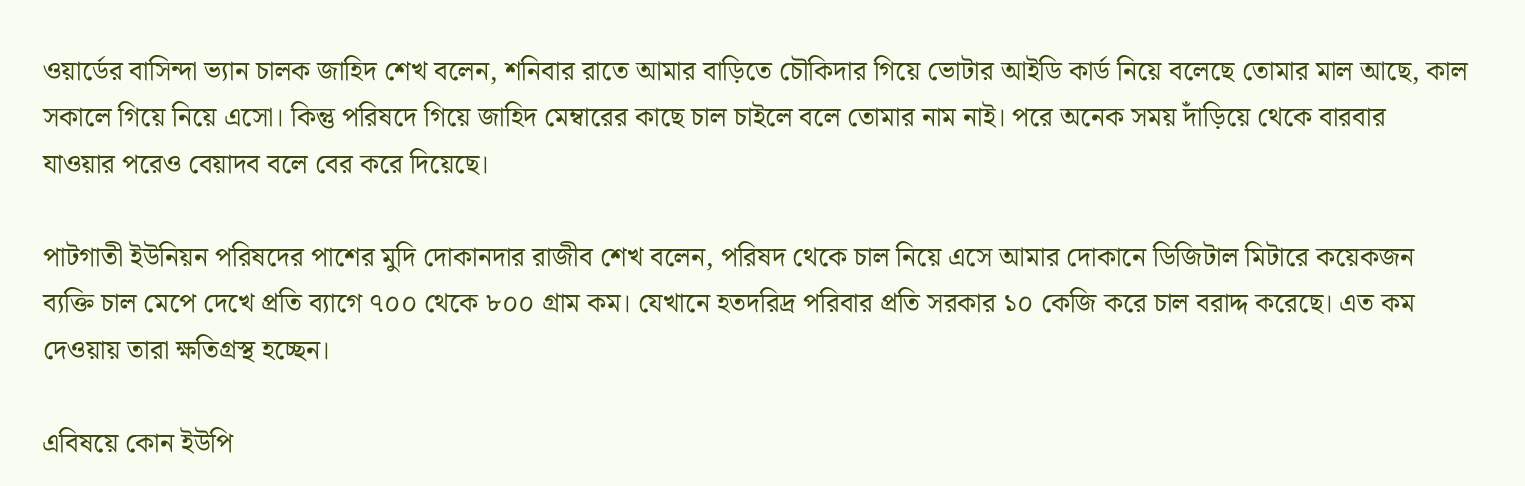ওয়ার্ডের বাসিন্দা ভ্যান চালক জাহিদ শেখ বলেন, শনিবার রাতে আমার বাড়িতে চৌকিদার গিয়ে ভোটার আইডি কার্ড নিয়ে বলেছে তোমার মাল আছে, কাল সকালে গিয়ে নিয়ে এসো। কিন্তু পরিষদে গিয়ে জাহিদ মেম্বারের কাছে চাল চাইলে বলে তোমার নাম নাই। পরে অনেক সময় দাঁড়িয়ে থেকে বারবার যাওয়ার পরেও বেয়াদব বলে বের করে দিয়েছে।

পাটগাতী ইউনিয়ন পরিষদের পাশের মুদি দোকানদার রাজীব শেখ বলেন, পরিষদ থেকে চাল নিয়ে এসে আমার দোকানে ডিজিটাল মিটারে কয়েকজন ব্যক্তি চাল মেপে দেখে প্রতি ব্যাগে ৭০০ থেকে ৮০০ গ্রাম কম। যেখানে হতদরিদ্র পরিবার প্রতি সরকার ১০ কেজি করে চাল বরাদ্দ করেছে। এত কম দেওয়ায় তারা ক্ষতিগ্রস্থ হচ্ছেন।

এবিষয়ে কোন ইউপি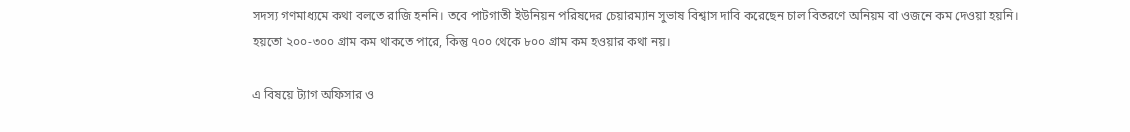সদস্য গণমাধ্যমে কথা বলতে রাজি হননি। তবে পাটগাতী ইউনিয়ন পরিষদের চেয়ারম্যান সুভাষ বিশ্বাস দাবি করেছেন চাল বিতরণে অনিয়ম বা ওজনে কম দেওয়া হয়নি। হয়তো ২০০-৩০০ গ্রাম কম থাকতে পারে, কিন্তু ৭০০ থেকে ৮০০ গ্রাম কম হওয়ার কথা নয়।

এ বিষয়ে ট্যাগ অফিসার ও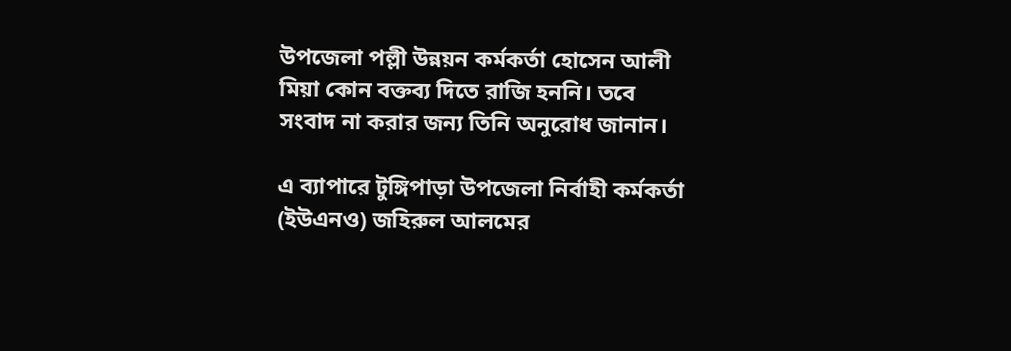উপজেলা পল্লী উন্নয়ন কর্মকর্তা হোসেন আলী মিয়া কোন বক্তব্য দিতে রাজি হননি। তবে সংবাদ না করার জন্য তিনি অনুরোধ জানান।

এ ব্যাপারে টুঙ্গিপাড়া উপজেলা নির্বাহী কর্মকর্তা (ইউএনও) জহিরুল আলমের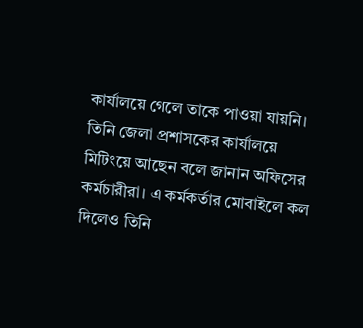কার্যালয়ে গেলে তাকে পাওয়া যায়নি। তিনি জেলা প্রশাসকের কার্যালয়ে মিটিংয়ে আছেন বলে জানান অফিসের কর্মচারীরা। এ কর্মকর্তার মোবাইলে কল দিলেও তিনি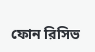ফোন রিসিভ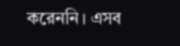করেননি। এসব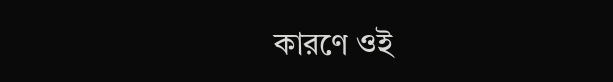কারণে ওই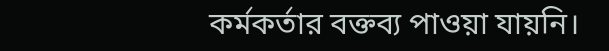কর্মকর্তার বক্তব্য পাওয়া যায়নি।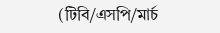(টিবি/এসপি/মার্চ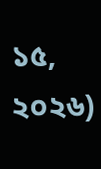১৫, ২০২৬)